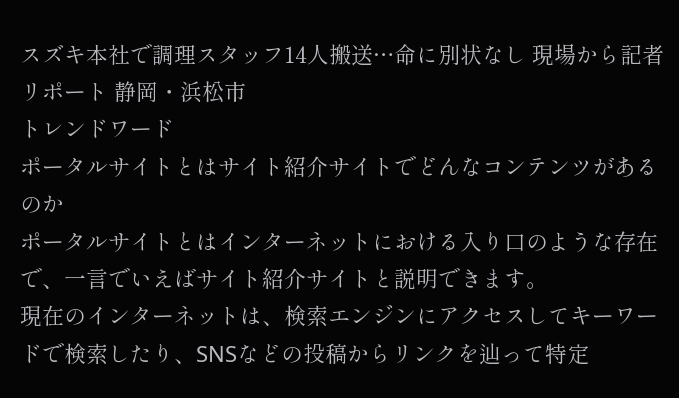スズキ本社で調理スタッフ14人搬送…命に別状なし 現場から記者リポート 静岡・浜松市
トレンドワード
ポータルサイトとはサイト紹介サイトでどんなコンテンツがあるのか
ポータルサイトとはインターネットにおける入り口のような存在で、一言でいえばサイト紹介サイトと説明できます。
現在のインターネットは、検索エンジンにアクセスしてキーワードで検索したり、SNSなどの投稿からリンクを辿って特定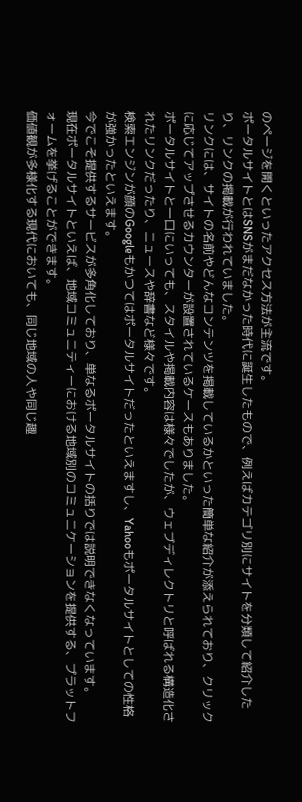のページを開くといったアクセス方法が主流です。
ポータルサイトとはSNSがまだなかった時代に誕生したもので、例えばカテゴリ別にサイトを分類して紹介したり、リンクの掲載が行われていました。
リンクには、サイトの名前やどんなコンテンツを掲載しているかといった簡単な紹介が添えられており、クリックに応じてアップさせるカウンターが設置されているケースもありました。
ポータルサイトと一口にいっても、スタイルや掲載内容は様々でしたが、ウェブディレクトリと呼ばれる構造化されたリンクだったり、ニュースや辞書など様々です。
検索エンジンが顔のGoogleもかつてはポータルサイトだったといえますし、Yahooもポータルサイトとしての性格が強かったといえます。
今でこそ提供するサービスが多角化しており、単なるポータルサイトの括りでは説明できなくなっています。
現在ポータルサイトといえば、地域コミュニティーにおける地域別のコミュニケーションを提供する、プラットフォームを挙げることができます。
価値観が多様化する現代においても、同じ地域の人や同じ趣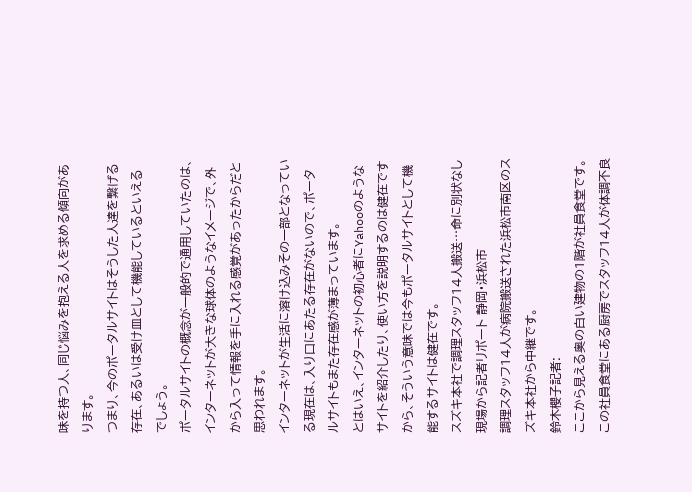味を持つ人、同じ悩みを抱える人を求める傾向があります。
つまり、今のポータルサイトはそうした人達を繋げる存在、あるいは受け皿として機能しているといえるでしょう。
ポータルサイトの概念が一般的で通用していたのは、インターネットが大きな球体のようなイメージで、外から入って情報を手に入れる感覚があったからだと思われます。
インターネットが生活に溶け込みその一部となっている現在は、入り口にあたる存在がないので、ポータルサイトもまた存在感が薄まっています。
とはいえ、インターネットの初心者にYahooのようなサイトを紹介したり、使い方を説明するのは健在ですから、そういう意味では今もポータルサイトとして機能するサイトは健在です。
スズキ本社で調理スタッフ14人搬送…命に別状なし 現場から記者リポート 静岡・浜松市
調理スタッフ14人が病院搬送された浜松市南区のスズキ本社から中継です。
鈴木櫻子記者:
ここから見える奥の白い建物の1階が社員食堂です。この社員食堂にある厨房でスタッフ14人が体調不良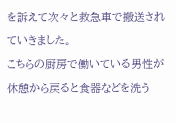を訴えて次々と救急車で搬送されていきました。
こちらの厨房で働いている男性が休憩から戻ると食器などを洗う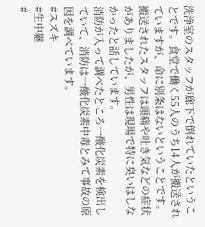洗浄室のスタッフが廊下で倒れていたということです。食堂で働く55人のうち14人が搬送されていますが、命に別条はないということです。
搬送されたスタッフは頭痛や吐き気などの症状がありましたが、男性は現場で特に臭いはしなかったと話しています。
消防が入って調べたところ一酸化炭素を検出していて、消防は一酸化炭素中毒とみて事故の原因を調べています。
#スズキ
#生中継
#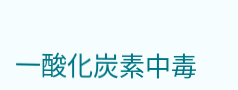一酸化炭素中毒